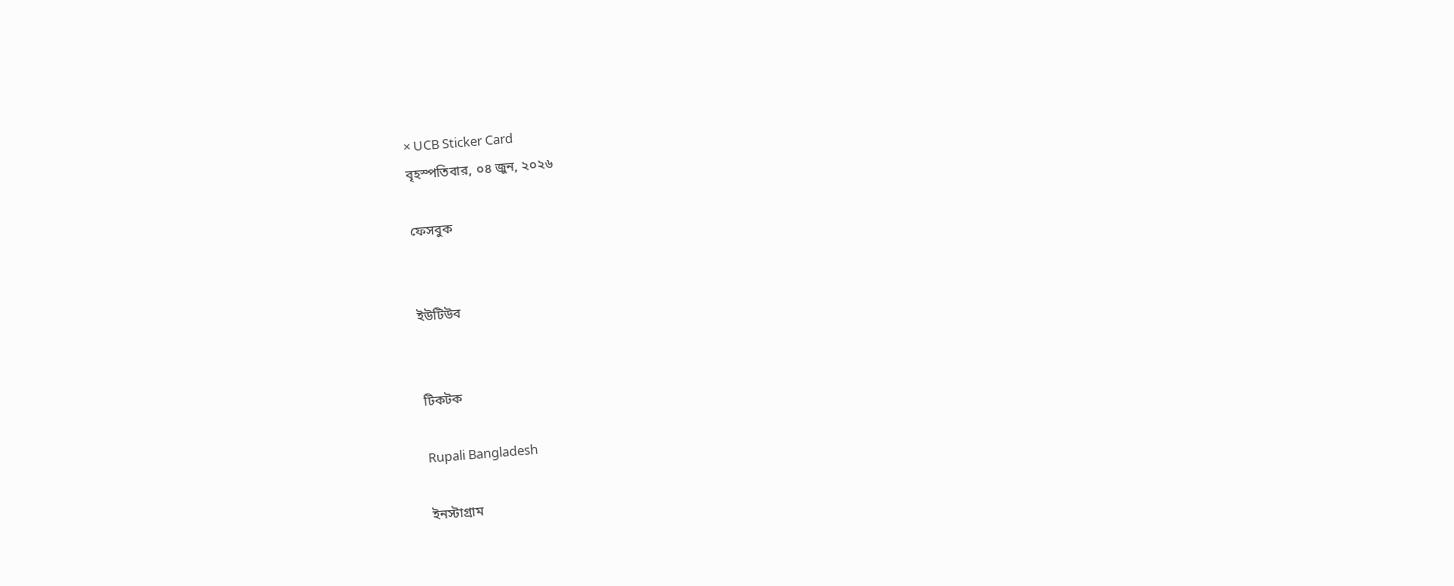× UCB Sticker Card
বৃহস্পতিবার, ০৪ জুন, ২০২৬

ফেসবুক


ইউটিউব


টিকটক

Rupali Bangladesh

ইনস্টাগ্রাম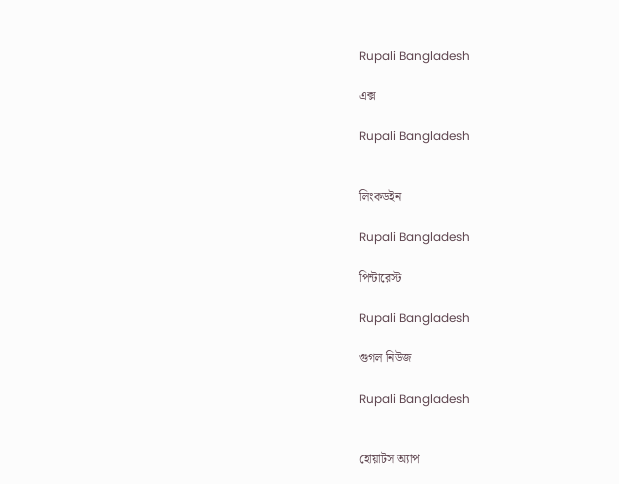Rupali Bangladesh

এক্স

Rupali Bangladesh


লিংকডইন

Rupali Bangladesh

পিন্টারেস্ট

Rupali Bangladesh

গুগল নিউজ

Rupali Bangladesh


হোয়াটস অ্যাপ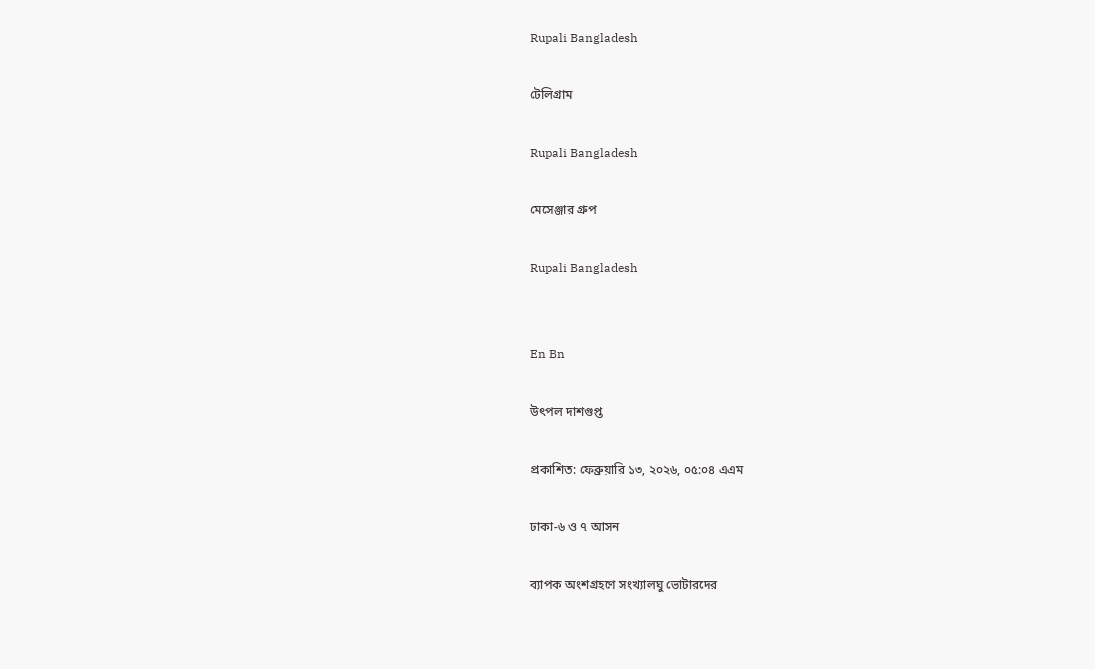Rupali Bangladesh

টেলিগ্রাম

Rupali Bangladesh

মেসেঞ্জার গ্রুপ

Rupali Bangladesh


En Bn

উৎপল দাশগুপ্ত

প্রকাশিত: ফেব্রুয়ারি ১৩, ২০২৬, ০৫:০৪ এএম

ঢাকা-৬ ও ৭ আসন

ব্যাপক অংশগ্রহণে সংখ্যালঘু ভোটারদের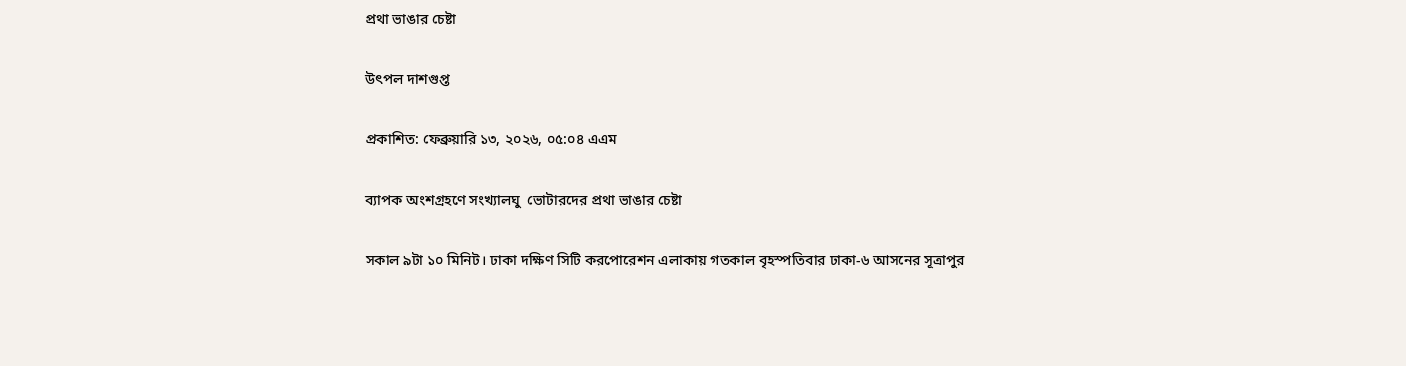প্রথা ভাঙার চেষ্টা

উৎপল দাশগুপ্ত

প্রকাশিত: ফেব্রুয়ারি ১৩, ২০২৬, ০৫:০৪ এএম

ব্যাপক অংশগ্রহণে সংখ্যালঘু  ভোটারদের প্রথা ভাঙার চেষ্টা

সকাল ৯টা ১০ মিনিট। ঢাকা দক্ষিণ সিটি করপোরেশন এলাকায় গতকাল বৃহস্পতিবার ঢাকা-৬ আসনের সূত্রাপুর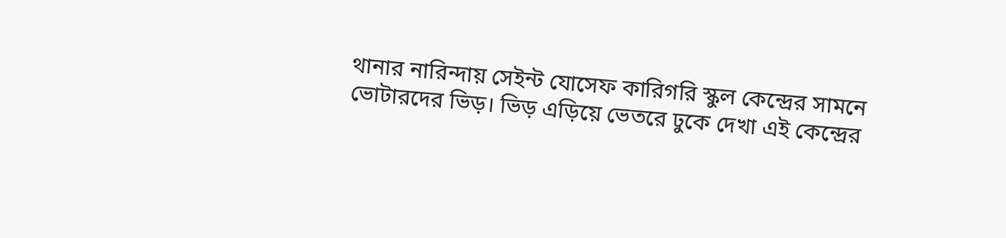থানার নারিন্দায় সেইন্ট যোসেফ কারিগরি স্কুল কেন্দ্রের সামনে ভোটারদের ভিড়। ভিড় এড়িয়ে ভেতরে ঢুকে দেখা এই কেন্দ্রের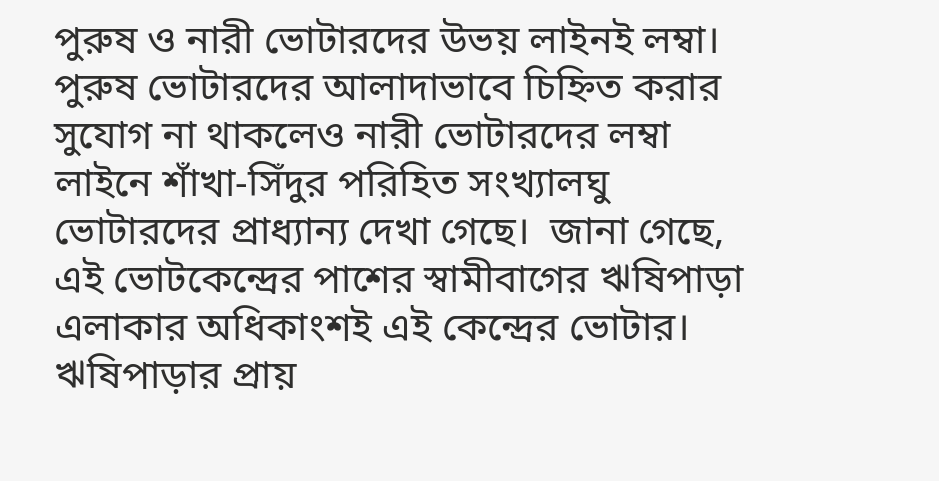পুরুষ ও নারী ভোটারদের উভয় লাইনই লম্বা। পুরুষ ভোটারদের আলাদাভাবে চিহ্নিত করার সুযোগ না থাকলেও নারী ভোটারদের লম্বা লাইনে শাঁখা-সিঁদুর পরিহিত সংখ্যালঘু ভোটারদের প্রাধ্যান্য দেখা গেছে।  জানা গেছে, এই ভোটকেন্দ্রের পাশের স্বামীবাগের ঋষিপাড়া এলাকার অধিকাংশই এই কেন্দ্রের ভোটার। ঋষিপাড়ার প্রায়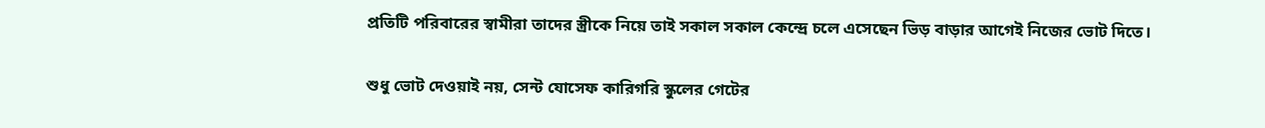প্রতিটি পরিবারের স্বামীরা তাদের স্ত্রীকে নিয়ে তাই সকাল সকাল কেন্দ্রে চলে এসেছেন ভিড় বাড়ার আগেই নিজের ভোট দিতে।

শুধু ভোট দেওয়াই নয়, সেন্ট যোসেফ কারিগরি স্কুলের গেটের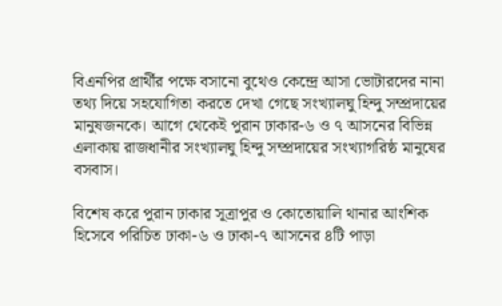বিএনপির প্রার্থীর পক্ষে বসানো বুথেও কেন্দ্রে আসা ভোটারদের নানা তথ্য দিয়ে সহযোগিতা করতে দেখা গেছে সংখ্যালঘু হিন্দু সম্প্রদায়ের মানুষজনকে। আগে থেকেই পুরান ঢাকার-৬ ও ৭ আসনের বিভিন্ন এলাকায় রাজধানীর সংখ্যালঘু হিন্দু সম্প্রদায়ের সংখ্যাগরিষ্ঠ মানুষের বসবাস।

বিশেষ করে পুরান ঢাকার সূত্রাপুর ও কোতোয়ালি থানার আংশিক হিসেবে পরিচিত ঢাকা-৬ ও ঢাকা-৭ আসনের ৪টি পাড়া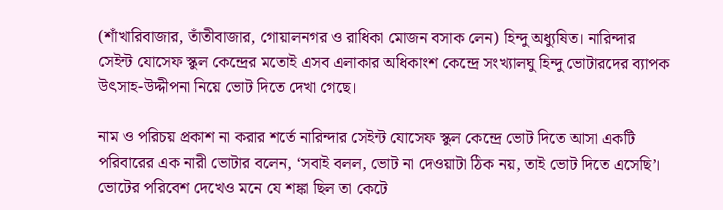(শাঁখারিবাজার, তাঁতীবাজার, গোয়ালনগর ও রাধিকা মোজন বসাক লেন) হিন্দু অধ্যুষিত। নারিন্দার সেইন্ট যোসেফ স্কুল কেন্দ্রের মতোই এসব এলাকার অধিকাংশ কেন্দ্রে সংখ্যালঘু হিন্দু ভোটারদের ব্যাপক উৎসাহ-উদ্দীপনা নিয়ে ভোট দিতে দেখা গেছে।

নাম ও পরিচয় প্রকাশ না করার শর্তে নারিন্দার সেইন্ট যোসেফ স্কুল কেন্দ্রে ভোট দিতে আসা একটি পরিবারের এক নারী ভোটার বলেন, ‘সবাই বলল, ভোট না দেওয়াটা ঠিক নয়, তাই ভোট দিতে এসেছি’। ভোটের পরিবেশ দেখেও মনে যে শঙ্কা ছিল তা কেটে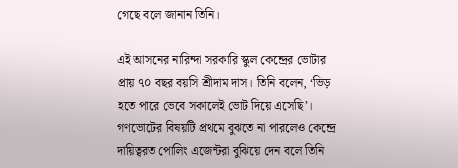গেছে বলে জানান তিনি।

এই আসনের নারিন্দা সরকারি স্কুল কেন্দ্রের ভোটার প্রায় ৭০ বছর বয়সি শ্রীদাম দাস। তিনি বলেন, ‘ভিড় হতে পারে ভেবে সকালেই ভোট দিয়ে এসেছি’। গণভোটের বিষয়টি প্রথমে বুঝতে না পারলেও কেন্দ্রে দায়িত্বরত পোলিং এজেন্টরা বুঝিয়ে দেন বলে তিনি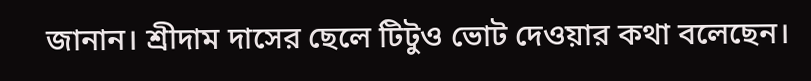জানান। শ্রীদাম দাসের ছেলে টিটুও ভোট দেওয়ার কথা বলেছেন।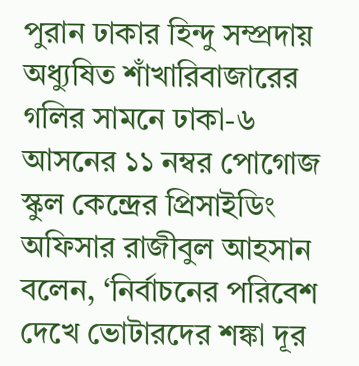পুরান ঢাকার হিন্দু সম্প্রদায় অধ্যুষিত শাঁখারিবাজারের গলির সামনে ঢাকা-৬ আসনের ১১ নম্বর পোগোজ স্কুল কেন্দ্রের প্রিসাইডিং অফিসার রাজীবুল আহসান বলেন, ‘নির্বাচনের পরিবেশ দেখে ভোটারদের শঙ্কা দূর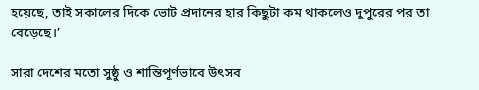হয়েছে, তাই সকালের দিকে ভোট প্রদানের হার কিছুটা কম থাকলেও দুপুরের পর তা বেড়েছে।’

সারা দেশের মতো সুষ্ঠু ও শান্তিপূর্ণভাবে উৎসব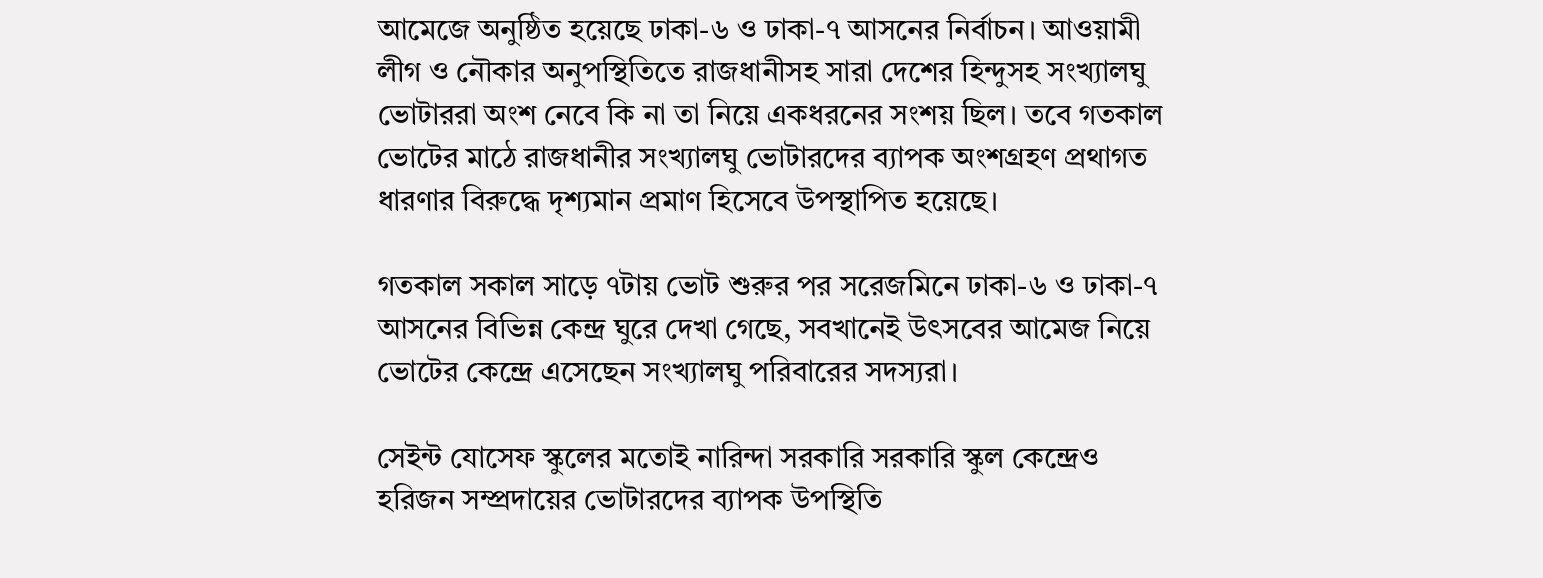আমেজে অনুষ্ঠিত হয়েছে ঢাকা-৬ ও ঢাকা-৭ আসনের নির্বাচন। আওয়ামী লীগ ও নৌকার অনুপস্থিতিতে রাজধানীসহ সারা দেশের হিন্দুসহ সংখ্যালঘু ভোটাররা অংশ নেবে কি না তা নিয়ে একধরনের সংশয় ছিল। তবে গতকাল ভোটের মাঠে রাজধানীর সংখ্যালঘু ভোটারদের ব্যাপক অংশগ্রহণ প্রথাগত ধারণার বিরুদ্ধে দৃশ্যমান প্রমাণ হিসেবে উপস্থাপিত হয়েছে।

গতকাল সকাল সাড়ে ৭টায় ভোট শুরুর পর সরেজমিনে ঢাকা-৬ ও ঢাকা-৭ আসনের বিভিন্ন কেন্দ্র ঘুরে দেখা গেছে, সবখানেই উৎসবের আমেজ নিয়ে ভোটের কেন্দ্রে এসেছেন সংখ্যালঘু পরিবারের সদস্যরা।

সেইন্ট যোসেফ স্কুলের মতোই নারিন্দা সরকারি সরকারি স্কুল কেন্দ্রেও হরিজন সম্প্রদায়ের ভোটারদের ব্যাপক উপস্থিতি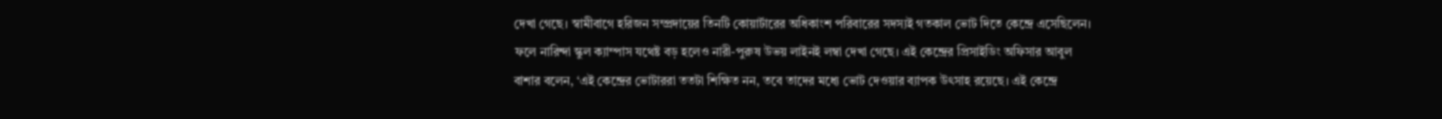দেখা গেছে। স্বামীবাগে হরিজন সম্প্রদায়ের তিনটি কোয়ার্টারের অধিকাংশ পরিবারের সদস্যই গতকাল ভোট দিতে কেন্দ্রে এসেছিলেন। ফলে নারিন্দা স্কুল ক্যাম্পাস যথেষ্ট বড় হলেও নারী-পুরুষ উভয় লাইনই লম্বা দেখা গেছে। এই কেন্দ্রের প্রিসাইডিং অফিসার আবুল বাশার বলেন, ‘এই কেন্দ্রের ভোটাররা ততটা শিক্ষিত নন, তবে তাদের মধ্যে ভোট দেওয়ার ব্যাপক উৎসাহ রয়েছে। এই কেন্দ্রে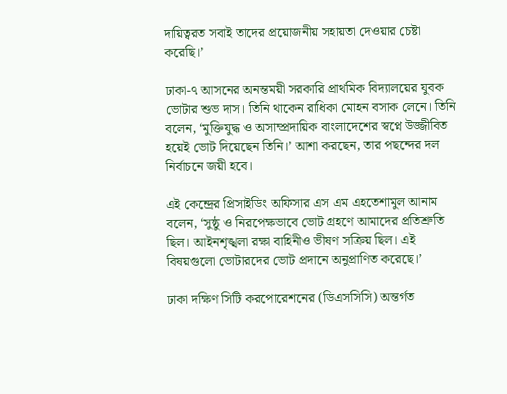দায়িত্বরত সবাই তাদের প্রয়োজনীয় সহায়তা দেওয়ার চেষ্টা করেছি।’

ঢাকা-৭ আসনের অনন্তময়ী সরকারি প্রাথমিক বিদ্যালয়ের যুবক ভোটার শুভ দাস। তিনি থাকেন রাধিকা মোহন বসাক লেনে। তিনি বলেন, ‘মুক্তিযুদ্ধ ও অসাম্প্রদায়িক বাংলাদেশের স্বপ্নে উজ্জীবিত হয়েই ভোট দিয়েছেন তিনি।’ আশা করছেন, তার পছন্দের দল নির্বাচনে জয়ী হবে।

এই কেন্দ্রের প্রিসাইডিং অফিসার এস এম এহতেশামুল আনাম বলেন, ‘সুষ্ঠু ও নিরপেক্ষভাবে ভোট গ্রহণে আমাদের প্রতিশ্রুতি ছিল। আইনশৃঙ্খলা রক্ষা বাহিনীও ভীষণ সক্রিয় ছিল। এই বিষয়গুলো ভোটারদের ভোট প্রদানে অনুপ্রাণিত করেছে।’

ঢাকা দক্ষিণ সিটি করপোরেশনের (ডিএসসিসি) অন্তর্গত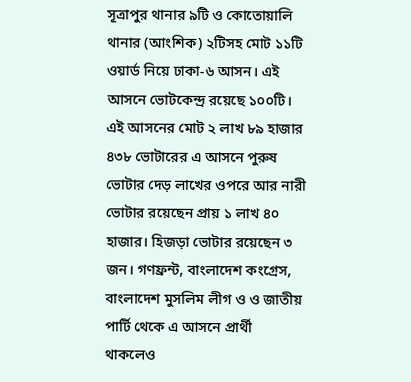সূত্রাপুর থানার ৯টি ও কোতোয়ালি থানার (আংশিক) ২টিসহ মোট ১১টি ওয়ার্ড নিয়ে ঢাকা-৬ আসন। এই আসনে ভোটকেন্দ্র রয়েছে ১০০টি। এই আসনের মোট ২ লাখ ৮৯ হাজার ৪৩৮ ভোটারের এ আসনে পুরুষ ভোটার দেড় লাখের ওপরে আর নারী ভোটার রয়েছেন প্রায় ১ লাখ ৪০ হাজার। হিজড়া ভোটার রয়েছেন ৩ জন। গণফ্রন্ট, বাংলাদেশ কংগ্রেস, বাংলাদেশ মুসলিম লীগ ও ও জাতীয় পার্টি থেকে এ আসনে প্রার্থী থাকলেও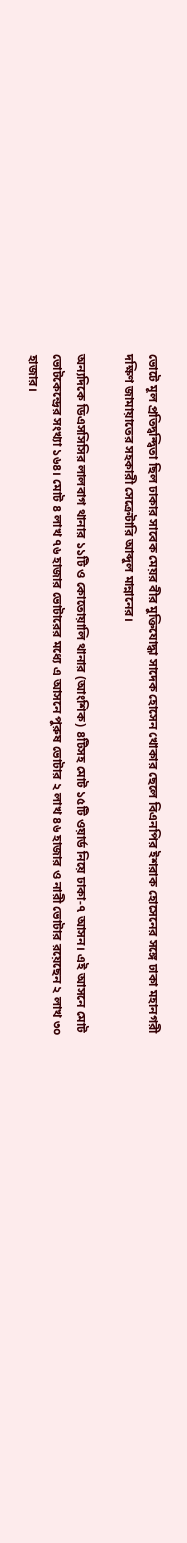ভোটে মূল প্রতিদ্বন্দ্বিতা ছিল ঢাকার সাবেক মেয়র বীর মুক্তিযোদ্ধা সাদেক হোসেন খোকার ছেলে বিএনপির ইশরাক হোসেনের সঙ্গে ঢাকা মহানগরী দক্ষিণ জামায়াতের সহকারী সেক্রেটারি আব্দুল মান্নানের।

অন্যদিকে ডিএসসিসির লালবাগ থানার ১১টি ও কোতোয়ালি থানার (আংশিক) ৪টিসহ মোট ১৫টি ওয়ার্ড নিয়ে ঢাকা-৭ আসন। এই আসনে মোট ভোটকেন্দ্রের সংখ্যা ১৬৪। মোট ৪ লাখ ৭৬ হাজার ভোটারের মধ্যে এ আসনে পুরুষ ভোটার ২ লাখ ৪৬ হাজার ও নারী ভোটার রয়েছেন ২ লাখ ৩০ হাজার।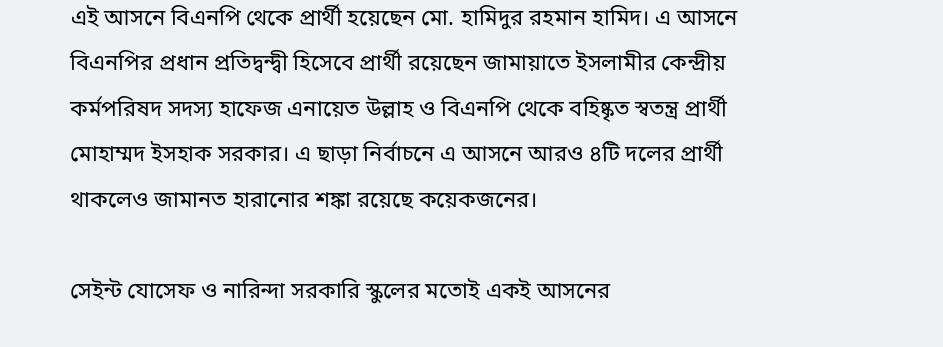এই আসনে বিএনপি থেকে প্রার্থী হয়েছেন মো. হামিদুর রহমান হামিদ। এ আসনে বিএনপির প্রধান প্রতিদ্বন্দ্বী হিসেবে প্রার্থী রয়েছেন জামায়াতে ইসলামীর কেন্দ্রীয় কর্মপরিষদ সদস্য হাফেজ এনায়েত উল্লাহ ও বিএনপি থেকে বহিষ্কৃত স্বতন্ত্র প্রার্থী মোহাম্মদ ইসহাক সরকার। এ ছাড়া নির্বাচনে এ আসনে আরও ৪টি দলের প্রার্থী থাকলেও জামানত হারানোর শঙ্কা রয়েছে কয়েকজনের।

সেইন্ট যোসেফ ও নারিন্দা সরকারি স্কুলের মতোই একই আসনের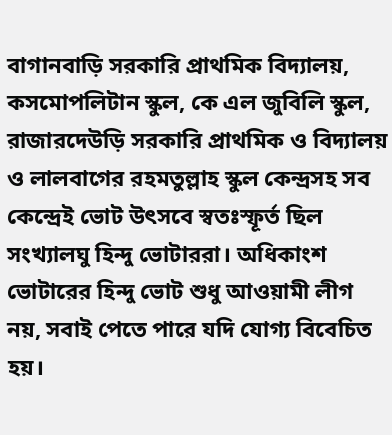বাগানবাড়ি সরকারি প্রাথমিক বিদ্যালয়, কসমোপলিটান স্কুল, কে এল জুবিলি স্কুল, রাজারদেউড়ি সরকারি প্রাথমিক ও বিদ্যালয় ও লালবাগের রহমতুল্লাহ স্কুল কেন্দ্রসহ সব কেন্দ্রেই ভোট উৎসবে স্বতঃস্ফূর্ত ছিল সংখ্যালঘু হিন্দু ভোটাররা। অধিকাংশ ভোটারের হিন্দু ভোট শুধু আওয়ামী লীগ নয়, সবাই পেতে পারে যদি যোগ্য বিবেচিত হয়।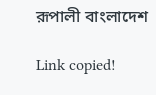রূপালী বাংলাদেশ

Link copied!